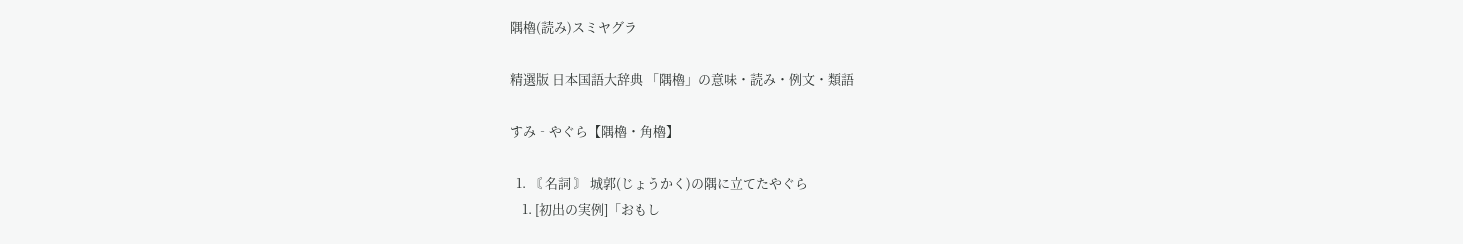隅櫓(読み)スミヤグラ

精選版 日本国語大辞典 「隅櫓」の意味・読み・例文・類語

すみ‐やぐら【隅櫓・角櫓】

  1. 〘 名詞 〙 城郭(じょうかく)の隅に立てたやぐら
    1. [初出の実例]「おもし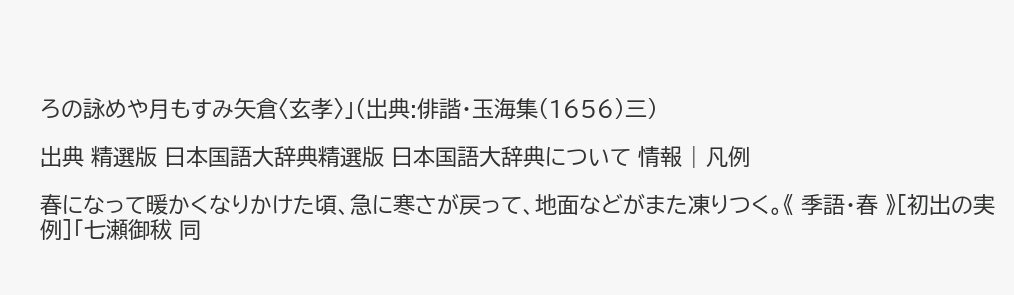ろの詠めや月もすみ矢倉〈玄孝〉」(出典:俳諧・玉海集(1656)三)

出典 精選版 日本国語大辞典精選版 日本国語大辞典について 情報 | 凡例

春になって暖かくなりかけた頃、急に寒さが戻って、地面などがまた凍りつく。《 季語・春 》[初出の実例]「七瀬御秡 同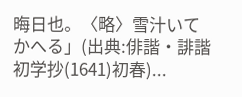晦日也。〈略〉雪汁いてかへる」(出典:俳諧・誹諧初学抄(1641)初春)...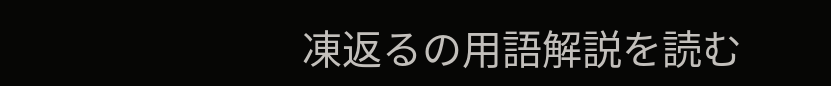凍返るの用語解説を読む